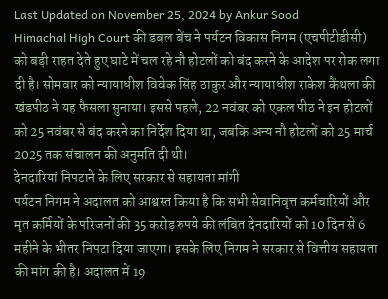Last Updated on November 25, 2024 by Ankur Sood
Himachal High Court की डबल बेंच ने पर्यटन विकास निगम (एचपीटीडीसी) को बड़ी राहत देते हुए घाटे में चल रहे नौ होटलों को बंद करने के आदेश पर रोक लगा दी है। सोमवार को न्यायाधीश विवेक सिंह ठाकुर और न्यायाधीश राकेश कैंथला की खंडपीठ ने यह फैसला सुनाया। इससे पहले, 22 नवंबर को एकल पीठ ने इन होटलों को 25 नवंबर से बंद करने का निर्देश दिया था, जबकि अन्य नौ होटलों को 25 मार्च 2025 तक संचालन की अनुमति दी थी।
देनदारियां निपटाने के लिए सरकार से सहायता मांगी
पर्यटन निगम ने अदालत को आश्वस्त किया है कि सभी सेवानिवृत्त कर्मचारियों और मृत कर्मियों के परिजनों की 35 करोड़ रुपये की लंबित देनदारियों को 10 दिन से 6 महीने के भीतर निपटा दिया जाएगा। इसके लिए निगम ने सरकार से वित्तीय सहायता की मांग की है। अदालत में 19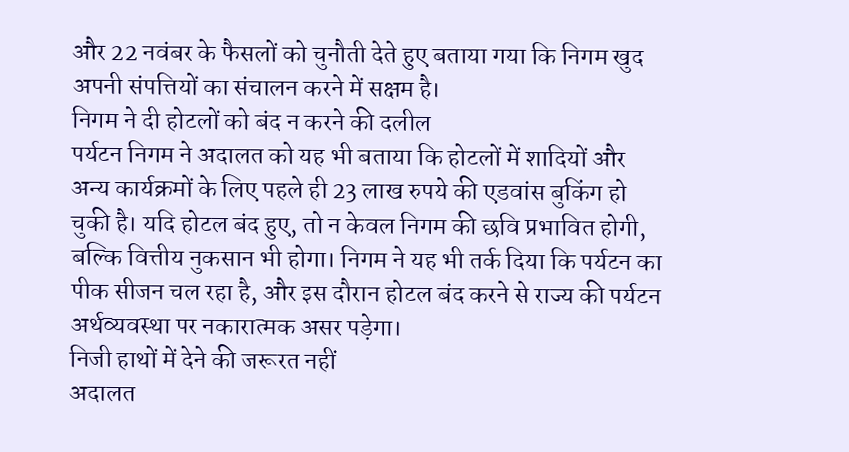और 22 नवंबर के फैसलों को चुनौती देते हुए बताया गया कि निगम खुद अपनी संपत्तियों का संचालन करने में सक्षम है।
निगम ने दी होटलों को बंद न करने की दलील
पर्यटन निगम ने अदालत को यह भी बताया कि होटलों में शादियों और अन्य कार्यक्रमों के लिए पहले ही 23 लाख रुपये की एडवांस बुकिंग हो चुकी है। यदि होटल बंद हुए, तो न केवल निगम की छवि प्रभावित होगी, बल्कि वित्तीय नुकसान भी होगा। निगम ने यह भी तर्क दिया कि पर्यटन का पीक सीजन चल रहा है, और इस दौरान होटल बंद करने से राज्य की पर्यटन अर्थव्यवस्था पर नकारात्मक असर पड़ेगा।
निजी हाथों में देने की जरूरत नहीं
अदालत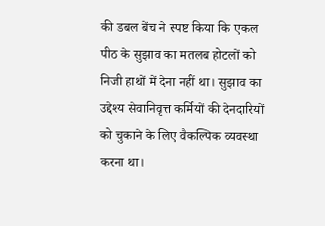की डबल बेंच ने स्पष्ट किया कि एकल पीठ के सुझाव का मतलब होटलों को निजी हाथों में देना नहीं था। सुझाव का उद्देश्य सेवानिवृत्त कर्मियों की देनदारियों को चुकाने के लिए वैकल्पिक व्यवस्था करना था।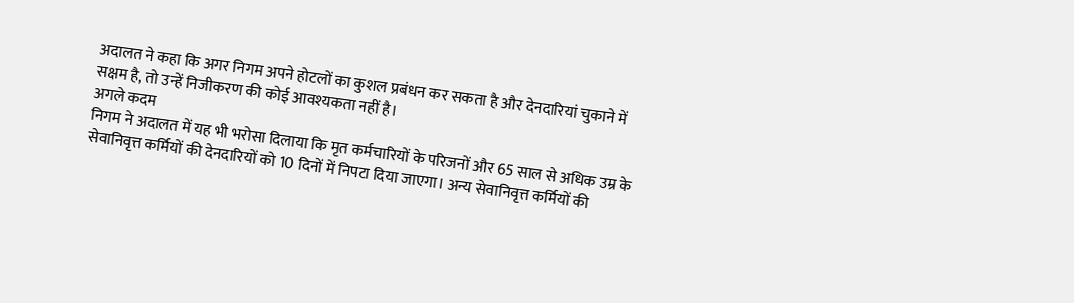अदालत ने कहा कि अगर निगम अपने होटलों का कुशल प्रबंधन कर सकता है और देनदारियां चुकाने में सक्षम है, तो उन्हें निजीकरण की कोई आवश्यकता नहीं है।
अगले कदम
निगम ने अदालत में यह भी भरोसा दिलाया कि मृत कर्मचारियों के परिजनों और 65 साल से अधिक उम्र के सेवानिवृत्त कर्मियों की देनदारियों को 10 दिनों में निपटा दिया जाएगा। अन्य सेवानिवृत्त कर्मियों की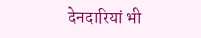देनदारियां भी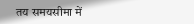तय समयसीमा में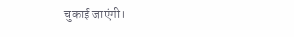चुकाई जाएंगी।